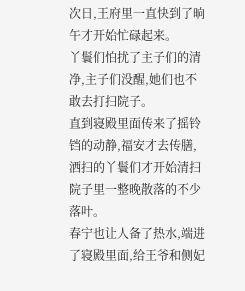次日,王府里一直快到了晌午才开始忙碌起来。
丫鬟们怕扰了主子们的清净,主子们没醒,她们也不敢去打扫院子。
直到寝殿里面传来了摇铃铛的动静,福安才去传膳,洒扫的丫鬟们才开始清扫院子里一整晚散落的不少落叶。
春宁也让人备了热水,端进了寝殿里面,给王爷和侧妃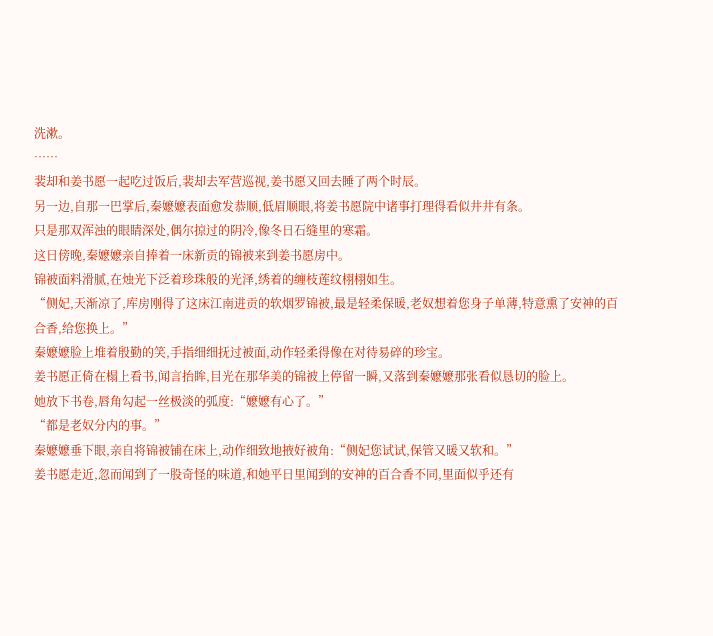洗漱。
……
裴却和姜书愿一起吃过饭后,裴却去军营巡视,姜书愿又回去睡了两个时辰。
另一边,自那一巴掌后,秦嬷嬷表面愈发恭顺,低眉顺眼,将姜书愿院中诸事打理得看似井井有条。
只是那双浑浊的眼睛深处,偶尔掠过的阴冷,像冬日石缝里的寒霜。
这日傍晚,秦嬷嬷亲自捧着一床新贡的锦被来到姜书愿房中。
锦被面料滑腻,在烛光下泛着珍珠般的光泽,绣着的缠枝莲纹栩栩如生。
“侧妃,天渐凉了,库房刚得了这床江南进贡的软烟罗锦被,最是轻柔保暖,老奴想着您身子单薄,特意熏了安神的百合香,给您换上。”
秦嬷嬷脸上堆着殷勤的笑,手指细细抚过被面,动作轻柔得像在对待易碎的珍宝。
姜书愿正倚在榻上看书,闻言抬眸,目光在那华美的锦被上停留一瞬,又落到秦嬷嬷那张看似恳切的脸上。
她放下书卷,唇角勾起一丝极淡的弧度:“嬷嬷有心了。”
“都是老奴分内的事。”
秦嬷嬷垂下眼,亲自将锦被铺在床上,动作细致地掖好被角:“侧妃您试试,保管又暖又软和。”
姜书愿走近,忽而闻到了一股奇怪的味道,和她平日里闻到的安神的百合香不同,里面似乎还有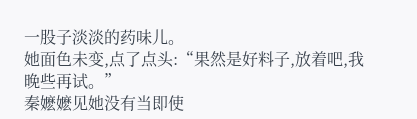一股子淡淡的药味儿。
她面色未变,点了点头:“果然是好料子,放着吧,我晚些再试。”
秦嬷嬷见她没有当即使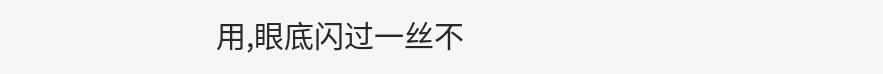用,眼底闪过一丝不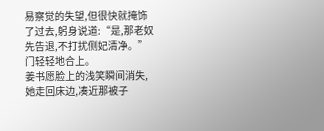易察觉的失望,但很快就掩饰了过去,躬身说道:“是,那老奴先告退,不打扰侧妃清净。”
门轻轻地合上。
姜书愿脸上的浅笑瞬间消失,她走回床边,凑近那被子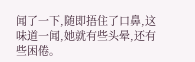闻了一下,随即捂住了口鼻,这味道一闻,她就有些头晕,还有些困倦。